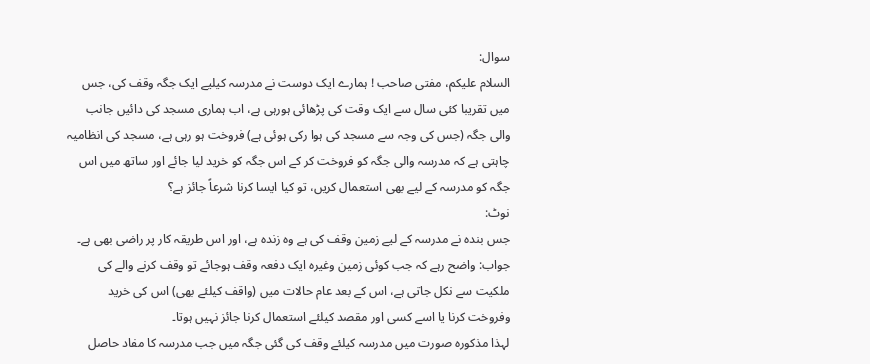سوال:
السلام علیکم، مفتی صاحب ! ہمارے ایک دوست نے مدرسہ کیلیے ایک جگہ وقف کی، جس میں تقریبا کئی سال سے ایک وقت کی پڑھائی ہورہی ہے، اب ہماری مسجد کی دائیں جانب والی جگہ (جس کی وجہ سے مسجد کی ہوا رکی ہوئی ہے) فروخت ہو رہی ہے، مسجد کی انظامیہ چاہتی ہے کہ مدرسہ والی جگہ کو فروخت کر کے اس جگہ کو خرید لیا جائے اور ساتھ میں اس جگہ کو مدرسہ کے لیے بھی استعمال کریں، تو کیا ایسا کرنا شرعاً جائز ہے؟
نوٹ:
جس بندہ نے مدرسہ کے لیے زمین وقف کی ہے وہ زندہ ہے، اور اس طریقہ کار پر راضی بھی ہے۔
جواب: واضح رہے کہ جب کوئی زمین وغیرہ ایک دفعہ وقف ہوجائے تو وقف کرنے والے کی ملکیت سے نکل جاتی ہے، اس کے بعد عام حالات میں (واقف کیلئے بھی) اس کی خرید وفروخت کرنا یا اسے کسی اور مقصد کیلئے استعمال کرنا جائز نہیں ہوتا۔
لہذا مذکورہ صورت میں مدرسہ کیلئے وقف کی گئی جگہ میں جب مدرسہ کا مفاد حاصل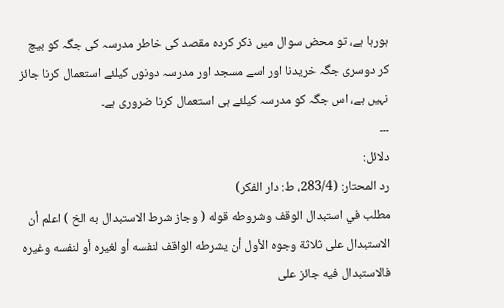ہورہا ہے، تو محض سوال میں ذکر کردہ مقصد کی خاطر مدرسہ کی جگہ کو بیچ کر دوسری جگہ خریدنا اور اسے مسجد اور مدرسہ دونوں کیلئے استعمال کرنا جائز نہیں ہے، اس جگہ کو مدرسہ کیلئے ہی استعمال کرنا ضروری ہے۔
۔۔۔
دلائل:
رد المحتار: (283/4، ط: دار الفکر)
مطلب في استبدال الوقف وشروطه قوله ( وجاز شرط الاستبدال به الخ ) اعلم أن الاستبدال على ثلاثة وجوه الأول أن يشرطه الواقف لنفسه أو لغيره أو لنفسه وغيره فالاستبدال فيه جائز على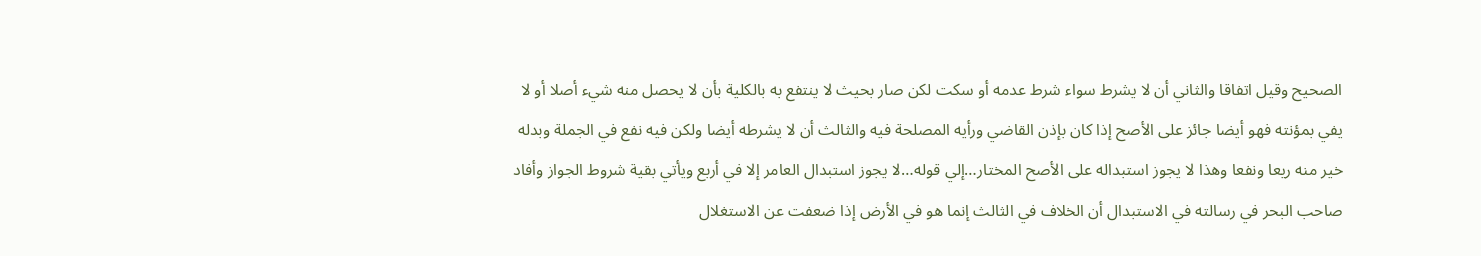الصحيح وقيل اتفاقا والثاني أن لا يشرط سواء شرط عدمه أو سكت لكن صار بحيث لا ينتفع به بالكلية بأن لا يحصل منه شيء أصلا أو لا يفي بمؤنته فهو أيضا جائز على الأصح إذا كان بإذن القاضي ورأيه المصلحة فيه والثالث أن لا يشرطه أيضا ولكن فيه نفع في الجملة وبدله خير منه ريعا ونفعا وهذا لا يجوز استبداله على الأصح المختار…إلي قوله…لا يجوز استبدال العامر إلا في أربع ويأتي بقية شروط الجواز وأفاد صاحب البحر في رسالته في الاستبدال أن الخلاف في الثالث إنما هو في الأرض إذا ضعفت عن الاستغلال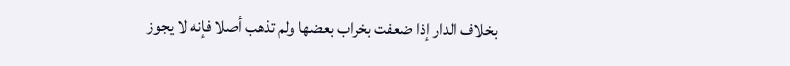بخلاف الدار إذا ضعفت بخراب بعضها ولم تذهب أصلا فإنه لا يجوز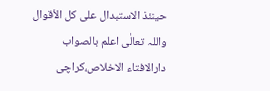حينئذ الاستبدال على كل الأقوال
واللہ تعالٰی اعلم بالصواب
دارالافتاء الاخلاص،کراچی